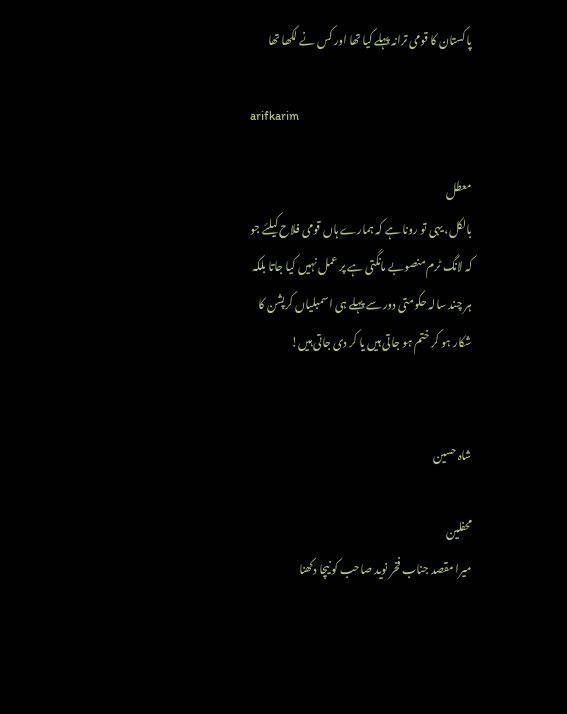پاکستان کا قومی ترانہ پہلے کیا تھا اور کس نے لکھا تھا

arifkarim

معطل
بالکل، یہی تو رونا ہے کہ ہمارے ہاں قومی فلاح کیلئے جو کہ لانگ ٹرم منصوبے مانگتی ہے پر عمل نہیں کیا جاتا بلکہ ہر چند سالہ حکومتی دور سے پہلے ہی اسمبلیاں کرپشن کا شکار ہو کر ختم ہو جاتی ہیں یا کر دی جاتی ہیں!


شاہ حسین

محفلین
میرا مقصد جناب فخر نوید صاحب کو نیچا دکھنا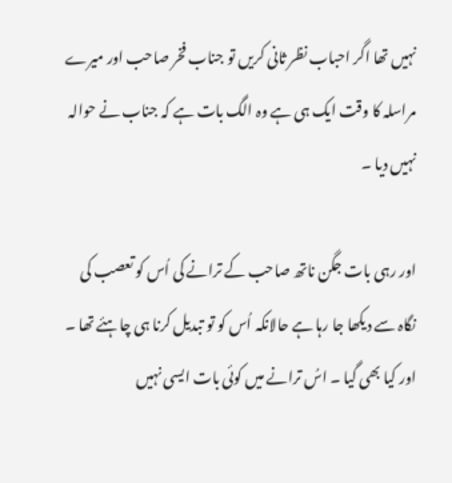نہیں تھا اگر احباب نظر ثانی کریں تو جناب فخر صاحب اور میرے مراسلہ کا وقت ایک ہی ہے وہ الگ بات ہے کہ جناب نے حوالہ نہیں دیا ۔

اور رہی بات جگن ناتھ صاحب کے ترانے کی اُس کو تعصب کی نگاہ سے دیکھا جا رہا ہے حالانکہ اُس کو تو تبدیل کرنا ہی چاہئے تھا ۔ اور کیا بھی گیا ۔ اسُ ترانے میں کوئی بات ایسی نہیں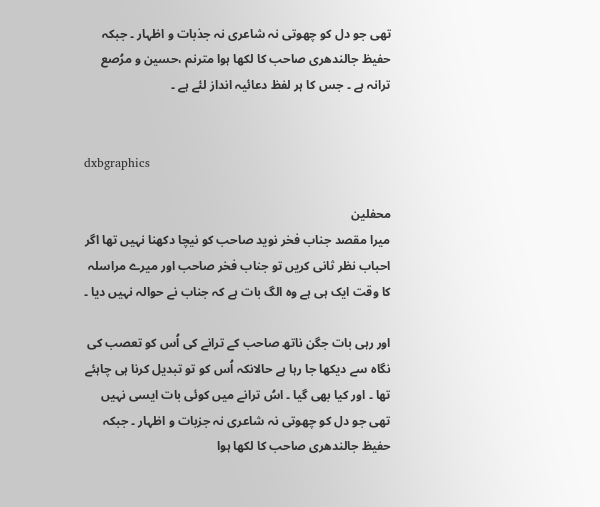تھی جو دل کو چھوتی نہ شاعری نہ جذبات و اظہار ۔ جبکہ حفیظ جالندھری صاحب کا لکھا ہوا مترنم ،حسین و مرُصع ترانہ ہے ۔ جس کا ہر لفظ دعائیہ انداز لئے ہے ۔


dxbgraphics

محفلین
میرا مقصد جناب فخر نوید صاحب کو نیچا دکھنا نہیں تھا اگر احباب نظر ثانی کریں تو جناب فخر صاحب اور میرے مراسلہ کا وقت ایک ہی ہے وہ الگ بات ہے کہ جناب نے حوالہ نہیں دیا ۔

اور رہی بات جگن ناتھ صاحب کے ترانے کی اُس کو تعصب کی نگاہ سے دیکھا جا رہا ہے حالانکہ اُس کو تو تبدیل کرنا ہی چاہئے تھا ۔ اور کیا بھی گیا ۔ اسُ ترانے میں کوئی بات ایسی نہیں تھی جو دل کو چھوتی نہ شاعری نہ جزبات و اظہار ۔ جبکہ حفیظ جالندھری صاحب کا لکھا ہوا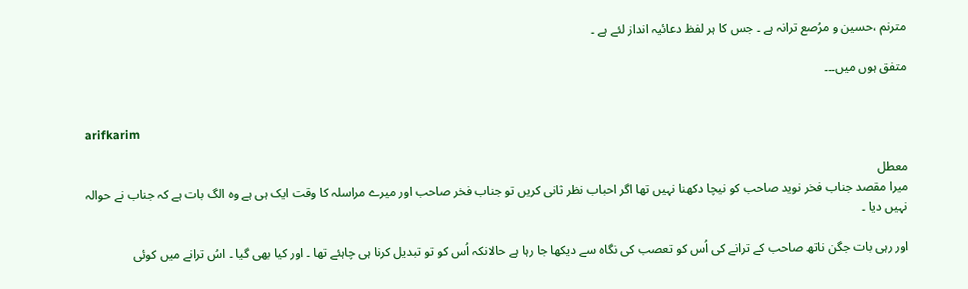مترنم ،حسین و مرُصع ترانہ ہے ۔ جس کا ہر لفظ دعائیہ انداز لئے ہے ۔

متفق ہوں میں۔۔۔


arifkarim

معطل
میرا مقصد جناب فخر نوید صاحب کو نیچا دکھنا نہیں تھا اگر احباب نظر ثانی کریں تو جناب فخر صاحب اور میرے مراسلہ کا وقت ایک ہی ہے وہ الگ بات ہے کہ جناب نے حوالہ نہیں دیا ۔

اور رہی بات جگن ناتھ صاحب کے ترانے کی اُس کو تعصب کی نگاہ سے دیکھا جا رہا ہے حالانکہ اُس کو تو تبدیل کرنا ہی چاہئے تھا ۔ اور کیا بھی گیا ۔ اسُ ترانے میں کوئی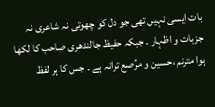بات ایسی نہیں تھی جو دل کو چھوتی نہ شاعری نہ جزبات و اظہار ۔ جبکہ حفیظ جالندھری صاحب کا لکھا ہوا مترنم ،حسین و مرُصع ترانہ ہے ۔ جس کا ہر لفظ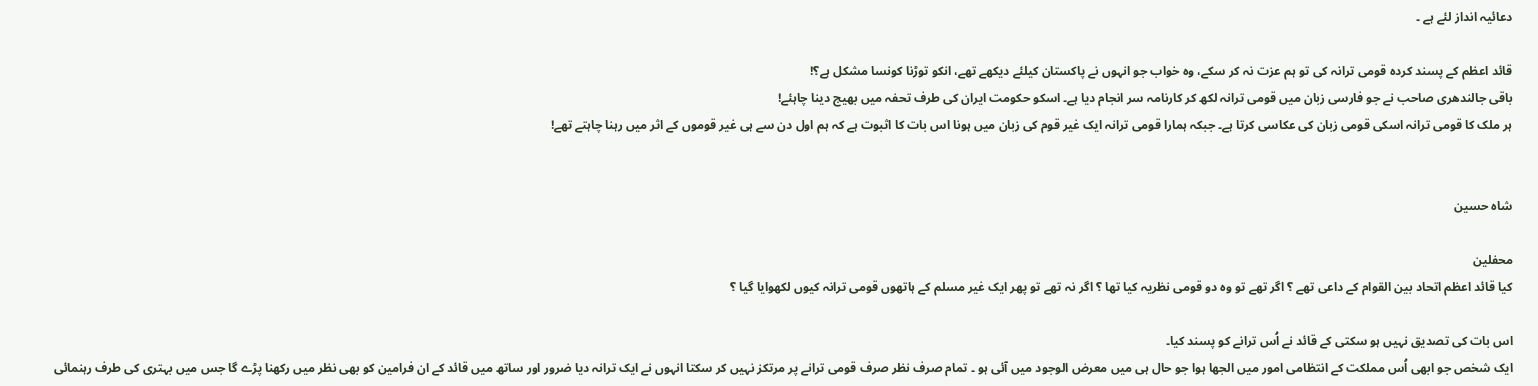دعائیہ انداز لئے ہے ۔

قائد اعظم کے پسند کردہ قومی ترانہ کی تو ہم عزت نہ کر سکے، وہ خواب جو انہوں نے پاکستان کیلئے دیکھے تھے، انکو توڑنا کونسا مشکل ہے؟!
باقی جالندھری صاحب نے جو فارسی زبان میں قومی ترانہ لکھ کر کارنامہ سر انجام دیا ہے۔ اسکو حکومت ایران کی طرف تحفہ میں بھیج دینا چاہئے!
ہر ملک کا قومی ترانہ اسکی قومی زبان کی عکاسی کرتا ہے۔ جبکہ ہمارا قومی ترانہ ایک غیر قوم کی زبان میں ہونا اس بات کا اثبوت ہے کہ ہم اول دن سے ہی غیر قوموں کے اثر میں رہنا چاہتے تھے!


شاہ حسین

محفلین
کیا قائد اعظم اتحاد بین القوام کے داعی تھے ؟ اگر تھے تو وہ دو قومی نظریہ کیا تھا ؟ اگر نہ تھے تو پھر ایک غیر مسلم کے ہاتھوں قومی ترانہ کیوں لکھوایا گیا ؟

اس بات کی تصدیق نہیں ہو سکتی کے قائد نے اُس ترانے کو پسند کیا۔
ایک شخص جو ابھی اُس مملکت کے انتظامی امور میں الجھا ہوا جو حال ہی میں معرض الوجود میں آئی ہو ۔ تمام صرف نظر صرف قومی ترانے پر مرتکز نہیں کر سکتا انہوں نے ایک ترانہ دیا ضرور اور ساتھ میں قائد کے ان فرامین کو بھی نظر میں رکھنا پڑے گا جس میں بہتری کی طرف رہنمائی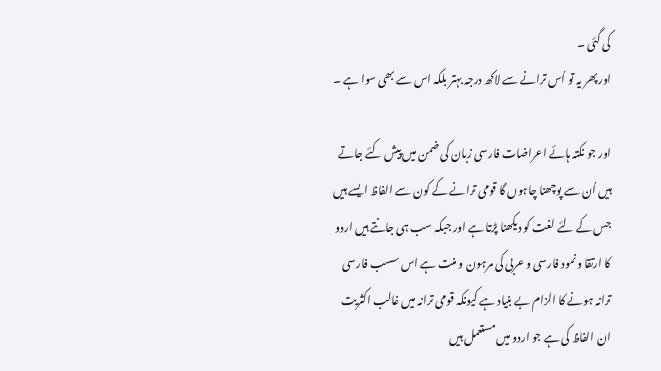کی گئی ۔
اور پھر یہ تو اُس ترانے سے لاکھ درجہ بہتر بلکہ اس سے بھی سوا ہے ۔

اور جو نکتہ ہائے اعراضات فارسی زبان کی ضمن میں پیش کئے جاتے ہیں اُن سے پوچھنا چاہوں گا قومی ترانے کے کون سے الفاظ ایسے ہیں جس کے لئے لغت کو دیکھنا پڑتا ہے اور جبکہ سب ہی جانتے ہیں اردو کا ارتقا و نمود فارسی و عربی کی مرہون و منت ہے اس سسب فارسی ترانہ ہونے کا الزام بے بنیاد ہے کیونکہ قومی ترانہ میں غالب اکثریت ان الفاظ کی ہے جو اردو میں مستعمل ہیں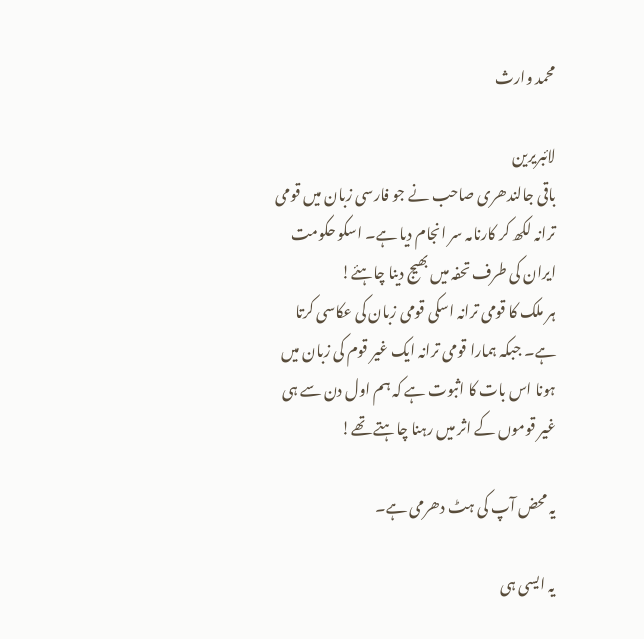محمد وارث

لائبریرین
باقی جالندھری صاحب نے جو فارسی زبان میں قومی ترانہ لکھ کر کارنامہ سر انجام دیا ہے۔ اسکو حکومت ایران کی طرف تحفہ میں بھیج دینا چاہئے!
ہر ملک کا قومی ترانہ اسکی قومی زبان کی عکاسی کرتا ہے۔ جبکہ ہمارا قومی ترانہ ایک غیر قوم کی زبان میں ہونا اس بات کا اثبوت ہے کہ ہم اول دن سے ہی غیر قوموں کے اثر میں رہنا چاہتے تھے!

یہ محض آپ کی ہٹ دھرمی ہے۔

یہ ایسی ہی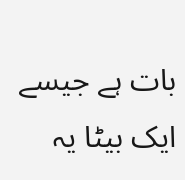بات ہے جیسے ایک بیٹا یہ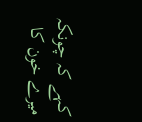کہے کہ چونکہ میرے خون کا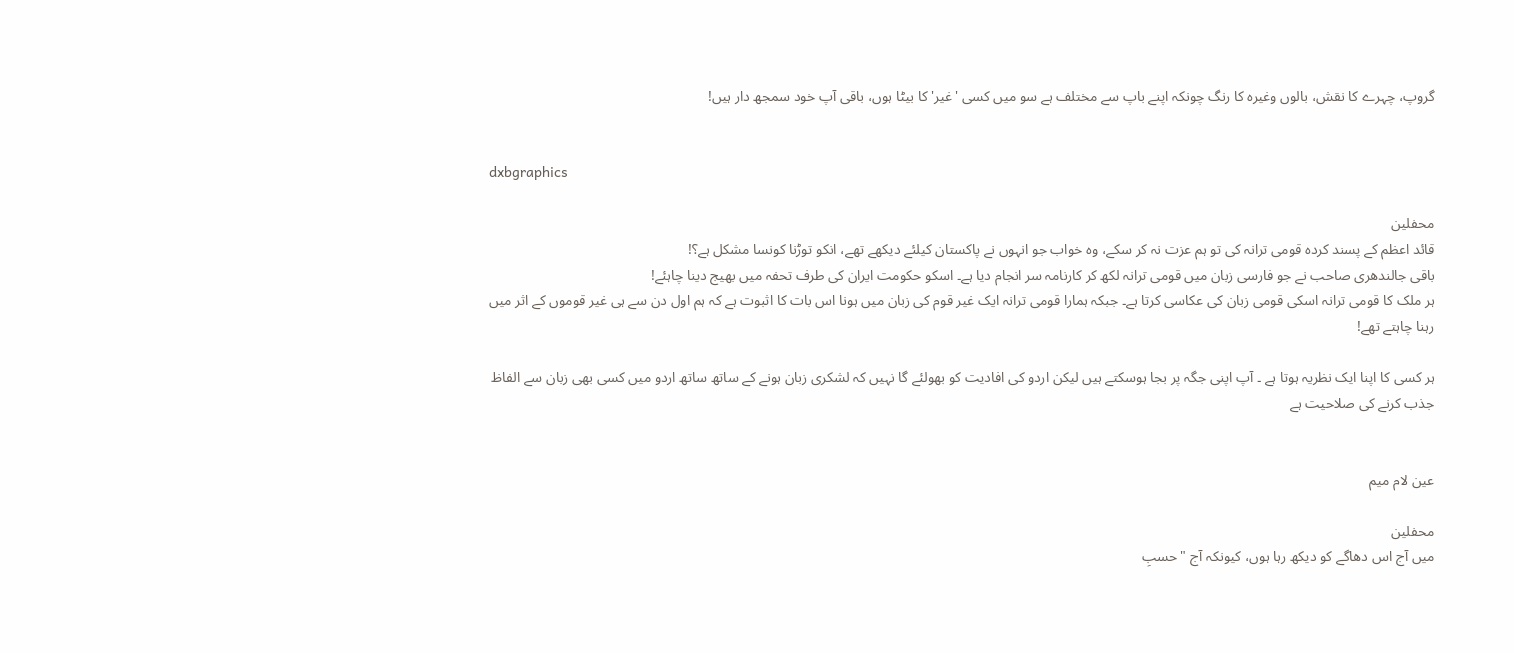گروپ، چہرے کا نقش، بالوں وغیرہ کا رنگ چونکہ اپنے باپ سے مختلف ہے سو میں کسی 'غیر' کا بیٹا ہوں، باقی آپ خود سمجھ دار ہیں!


dxbgraphics

محفلین
قائد اعظم کے پسند کردہ قومی ترانہ کی تو ہم عزت نہ کر سکے، وہ خواب جو انہوں نے پاکستان کیلئے دیکھے تھے، انکو توڑنا کونسا مشکل ہے؟!
باقی جالندھری صاحب نے جو فارسی زبان میں قومی ترانہ لکھ کر کارنامہ سر انجام دیا ہے۔ اسکو حکومت ایران کی طرف تحفہ میں بھیج دینا چاہئے!
ہر ملک کا قومی ترانہ اسکی قومی زبان کی عکاسی کرتا ہے۔ جبکہ ہمارا قومی ترانہ ایک غیر قوم کی زبان میں ہونا اس بات کا اثبوت ہے کہ ہم اول دن سے ہی غیر قوموں کے اثر میں رہنا چاہتے تھے!

ہر کسی کا اپنا ایک نظریہ ہوتا ہے ۔ آپ اپنی جگہ پر بجا ہوسکتے ہیں لیکن اردو کی افادیت کو بھولئے گا نہیں کہ لشکری زبان ہونے کے ساتھ ساتھ اردو میں کسی بھی زبان سے الفاظ جذب کرنے کی صلاحیت ہے


عین لام میم

محفلین
میں آج اس دھاگے کو دیکھ رہا ہوں، کیونکہ آج "حسبِ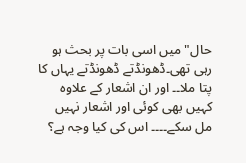حال" میں اسی بات پر بحث ہو رہی تھی۔ڈھونڈتے ڈھونڈتے یہاں کا پتا ملا۔۔ اور ان اشعار کے علاوہ کہیں بھی کوئی اور اشعار نہیں مل سکے۔۔۔۔ اس کی کیا وجہ ہے؟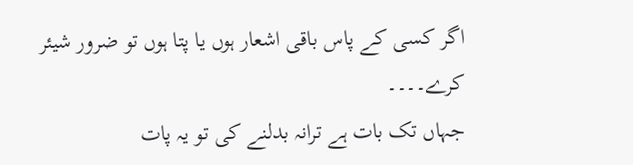اگر کسی کے پاس باقی اشعار ہوں یا پتا ہوں تو ضرور شیئر کرے۔۔۔۔
جہاں تک بات ہے ترانہ بدلنے کی تو یہ پات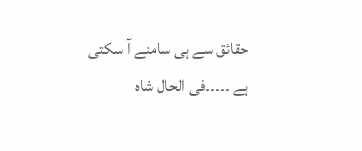حقائق سے ہی سامنے آ سکتی ہے ۔۔۔۔۔فی الحال شاہ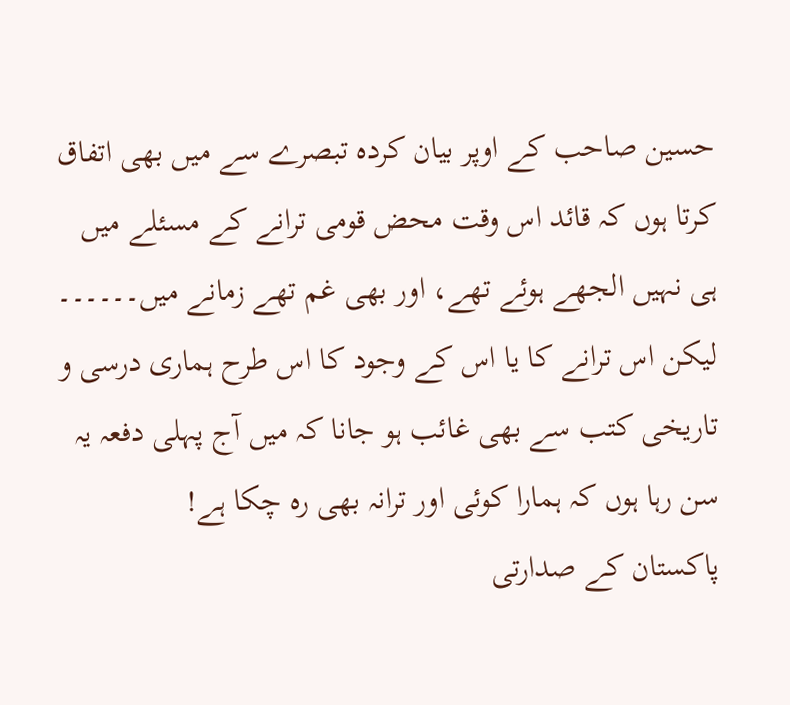حسین صاحب کے اوپر بیان کردہ تبصرے سے میں بھی اتفاق کرتا ہوں کہ قائد اس وقت محض قومی ترانے کے مسئلے میں ہی نہیں الجھے ہوئے تھے، اور بھی غم تھے زمانے میں۔۔۔۔۔۔
لیکن اس ترانے کا یا اس کے وجود کا اس طرح ہماری درسی و تاریخی کتب سے بھی غائب ہو جانا کہ میں آج پہلی دفعہ یہ سن رہا ہوں کہ ہمارا کوئی اور ترانہ بھی رہ چکا ہے!
پاکستان کے صدارتی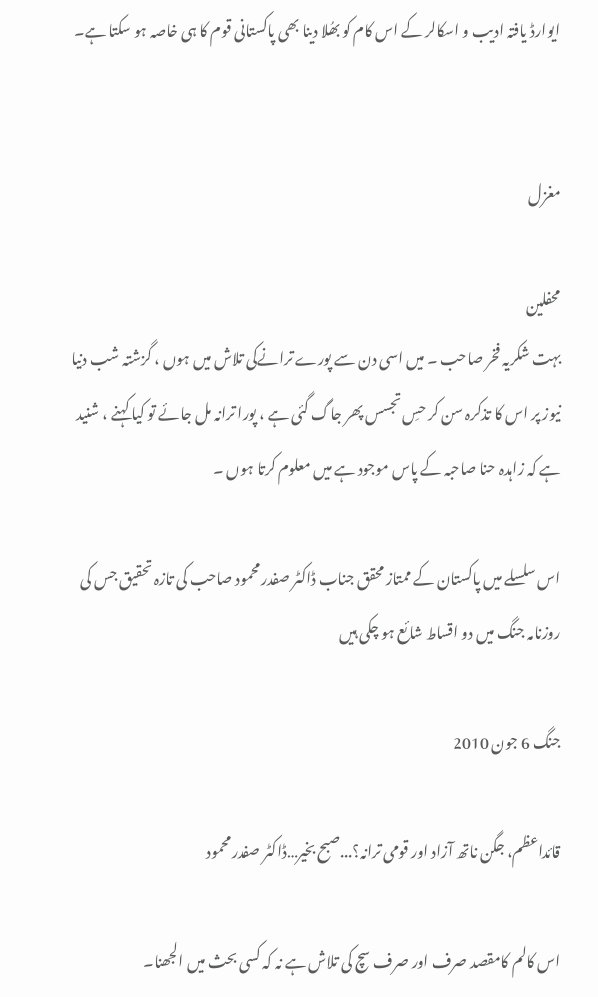ایوارڈ یافتہ ادیب و اسکالر کے اس کام کو بھُلا دینا بھی پاکستانی قوم کا ہی خاصہ ہو سکتا ہے۔


مغزل

محفلین
بہت شکریہ فخر صاحب ۔ میں اسی دن سے پورے ترانےکی تلاش میں ہوں ، گزشتہ شب دنیا نیوز پر اس کا تذکرہ سن کر حسِ تجسس پھر جاگ گئی ہے ، پورا ترانہ مل جائے تو کیا کہنے ، شنید ہے کہ زاہدہ حنا صاحبہ کے پاس موجود ہے میں معلوم کرتا ہوں ۔

اس سلسلے میں پاکستان کے ممتاز محقق جناب ڈاکٹر صفدر محمود صاحب کی تازہ تحقیق جس کی روزنامہ جنگ میں دو اقساط شائع ہو چکی ہیں

جنگ 6 جون 2010

قائداعظم، جگن ناتھ آزاد اور قومی ترانہ؟...صبح بخیر…ڈاکٹر صفدر محمود

اس کالم کامقصد صرف اور صرف سچ کی تلاش ہے نہ کہ کسی بحث میں الجھنا۔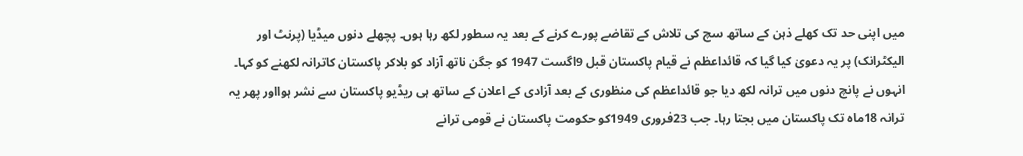میں اپنی حد تک کھلے ذہن کے ساتھ سچ کی تلاش کے تقاضے پورے کرنے کے بعد یہ سطور لکھ رہا ہوں۔ پچھلے دنوں میڈیا (پرنٹ اور الیکٹرانک) پر یہ دعویٰ کیا گیا کہ قائداعظم نے قیام پاکستان قبل 9اگست 1947 کو جگن ناتھ آزاد کو بلاکر پاکستان کاترانہ لکھنے کو کہا۔ انہوں نے پانچ دنوں میں ترانہ لکھ دیا جو قائداعظم کی منظوری کے بعد آزادی کے اعلان کے ساتھ ہی ریڈیو پاکستان سے نشر ہوااور پھر یہ ترانہ 18ماہ تک پاکستان میں بجتا رہا۔ جب 23فروری 1949کو حکومت پاکستان نے قومی ترانے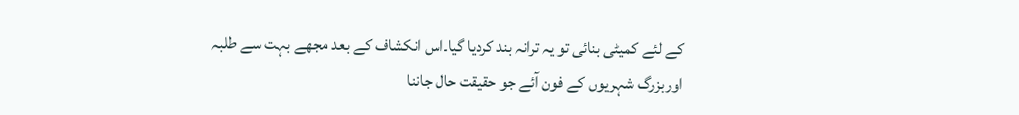کے لئے کمیٹی بنائی تو یہ ترانہ بند کردیا گیا۔اس انکشاف کے بعد مجھے بہت سے طلبہ اوربزرگ شہریوں کے فون آئے جو حقیقت حال جاننا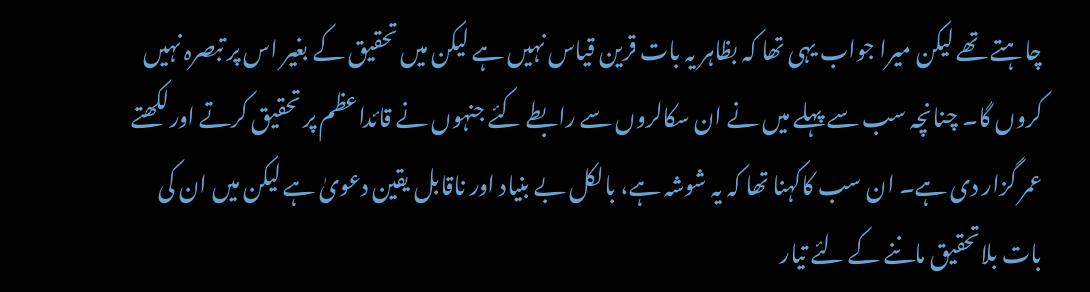چاہتے تھے لیکن میرا جواب یہی تھا کہ بظاہر یہ بات قرین قیاس نہیں ہے لیکن میں تحقیق کے بغیر اس پر تبصرہ نہیں کروں گا۔ چنانچہ سب سے پہلے میں نے ان سکالروں سے رابطے کئے جنہوں نے قائداعظم پر تحقیق کرتے اورلکھتے عمر گزار دی ہے۔ ان سب کاکہنا تھا کہ یہ شوشہ ہے، بالکل بے بنیاد اور ناقابل یقین دعویٰ ہے لیکن میں ان کی بات بلاتحقیق ماننے کے لئے تیار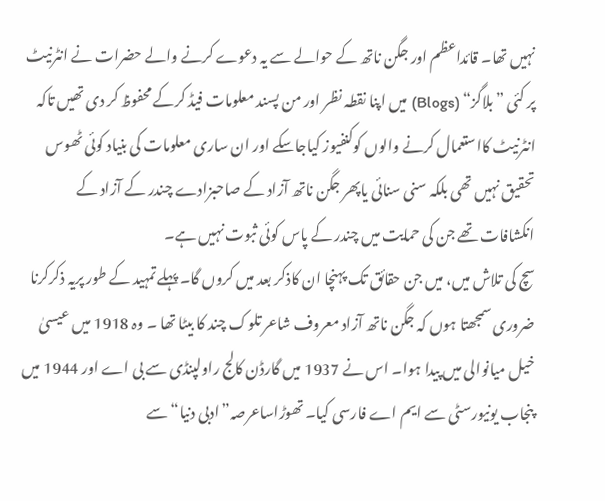نہیں تھا۔ قائداعظم اور جگن ناتھ کے حوالے سے یہ دعوے کرنے والے حضرات نے انٹرنیٹ پر کئی ”بلاگز“ (Blogs) میں اپنا نقطہ نظر اور من پسند معلومات فیڈ کرکے محفوظ کر دی تھیں تاکہ انٹرنیٹ کااستعمال کرنے والوں کوکنفیوز کیاجاسکے اور ان ساری معلومات کی بنیاد کوئی ٹھوس تحقیق نہیں تھی بلکہ سنی سنائی یاپھر جگن ناتھ آزاد کے صاحبزادے چندر کے آزاد کے انکشافات تھے جن کی حمایت میں چندر کے پاس کوئی ثبوت نہیں ہے۔
سچ کی تلاش میں، میں جن حقائق تک پہنچا ان کاذکر بعد میں کروں گا۔ پہلے تمہید کے طور پریہ ذکرکرنا ضروری سمجھتا ہوں کہ جگن ناتھ آزاد معروف شاعر تلوک چند کا بیٹا تھا ۔ وہ 1918 میں عیسیٰ خیل میانوالی میں پیدا ہوا۔ اس نے 1937 میں گارڈن کالج راولپنڈی سے بی اے اور 1944 میں پنجاب یونیورسٹی سے ایم اے فارسی کیا۔ تھوڑاساعرصہ”ادبی دنیا“ سے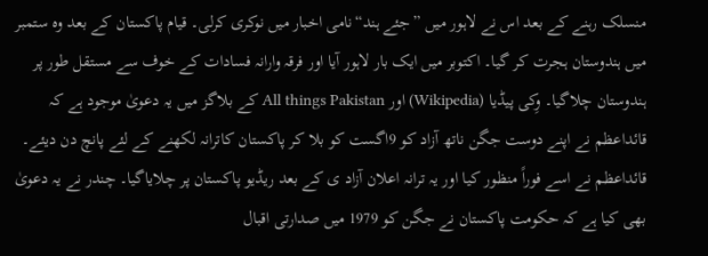منسلک رہنے کے بعد اس نے لاہور میں ”جئے ہند“نامی اخبار میں نوکری کرلی۔ قیام پاکستان کے بعد وہ ستمبر میں ہندوستان ہجرت کر گیا۔ اکتوبر میں ایک بار لاہور آیا اور فرقہ وارانہ فسادات کے خوف سے مستقل طور پر ہندوستان چلاگیا۔ وِکی پیڈیا (Wikipedia) اور All things Pakistan کے بلاگز میں یہ دعویٰ موجود ہے کہ قائداعظم نے اپنے دوست جگن ناتھ آزاد کو 9اگست کو بلا کر پاکستان کاترانہ لکھنے کے لئے پانچ دن دیئے۔ قائداعظم نے اسے فوراً منظور کیا اور یہ ترانہ اعلان آزاد ی کے بعد ریڈیو پاکستان پر چلایاگیا۔ چندر نے یہ دعویٰ بھی کیا ہے کہ حکومت پاکستان نے جگن کو 1979 میں صدارتی اقبال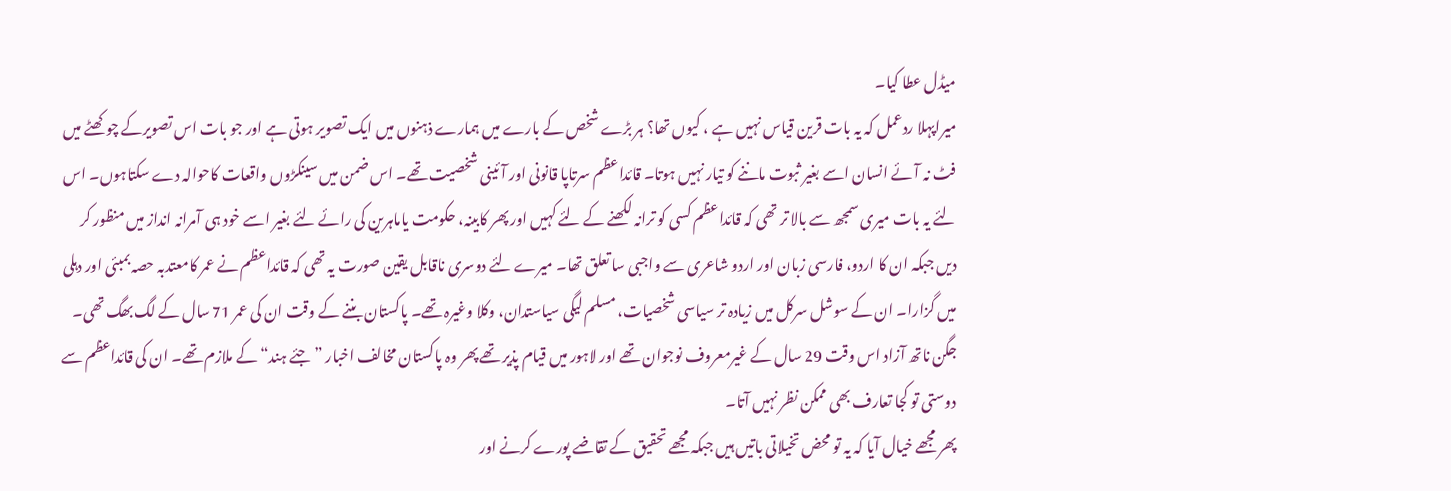میڈل عطا کیا۔
میراپہلا ردعمل کہ یہ بات قرین قیاس نہیں ہے ، کیوں تھا؟ ہر بڑے شخص کے بارے میں ہمارے ذہنوں میں ایک تصویر ہوتی ہے اور جو بات اس تصویرکے چوکھٹے میں فٹ نہ آئے انسان اسے بغیر ثبوت ماننے کو تیار نہیں ہوتا۔ قائداعظم سرتاپا قانونی اور آئینی شخصیت تھے۔ اس ضمن میں سینکڑوں واقعات کاحوالہ دے سکتاہوں۔ اس لئے یہ بات میری سمجھ سے بالا تر تھی کہ قائداعظم کسی کو ترانہ لکھنے کے لئے کہیں اور پھر کابینہ، حکومت یاماہرین کی رائے لئے بغیر اسے خود ہی آمرانہ انداز میں منظور کر دیں جبکہ ان کا اردو، فارسی زبان اور اردو شاعری سے واجبی سا تعلق تھا۔ میرے لئے دوسری ناقابل یقین صورت یہ تھی کہ قائداعظم نے عمر کامعتدبہ حصہ بمبئی اور دہلی میں گزارا۔ ان کے سوشل سرکل میں زیادہ تر سیاسی شخصیات، مسلم لیگی سیاستدان، وکلا وغیرہ تھے۔ پاکستان بننے کے وقت ان کی عمر 71 سال کے لگ بھگ تھی۔ جگن ناتھ آزاد اس وقت 29 سال کے غیرمعروف نوجوان تھے اور لاہور میں قیام پذیر تھے پھر وہ پاکستان مخالف اخبار ”جئے ہند“ کے ملازم تھے۔ ان کی قائداعظم سے دوستی تو کجا تعارف بھی ممکن نظر نہیں آتا۔
پھر مجھے خیال آیا کہ یہ تو محض تخیلاتی باتیں ہیں جبکہ مجھے تحقیق کے تقاضے پورے کرنے اور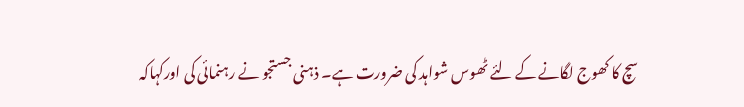سچ کا کھوج لگانے کے لئے ٹھوس شواہد کی ضرورت ہے۔ ذہنی جستجو نے رہنمائی کی اورکہاکہ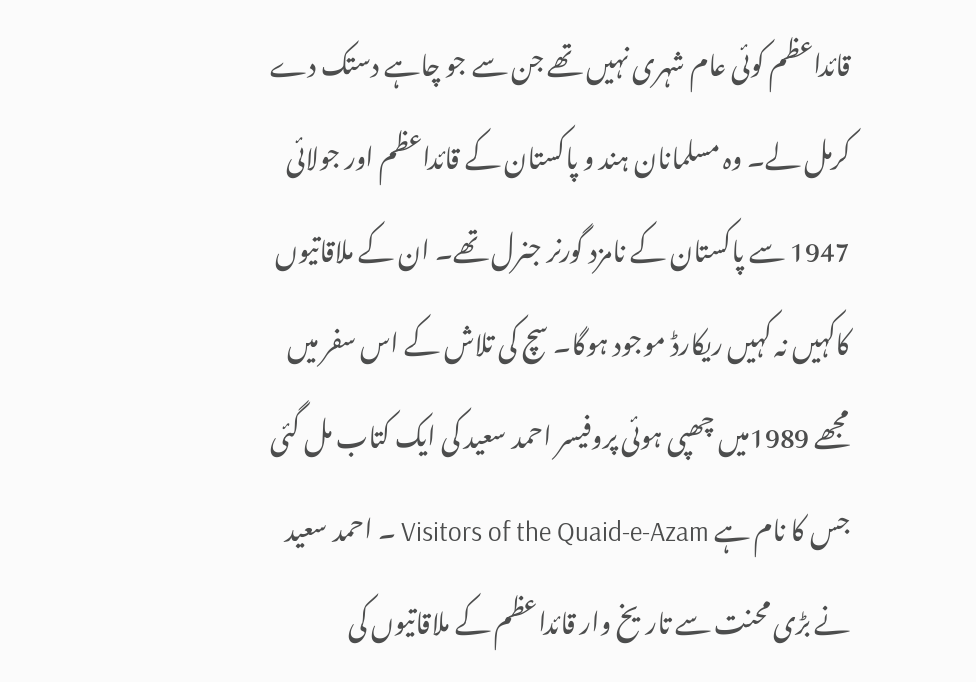قائداعظم کوئی عام شہری نہیں تھے جن سے جو چاہے دستک دے کرمل لے۔ وہ مسلمانان ہند و پاکستان کے قائداعظم اور جولائی 1947 سے پاکستان کے نامزد گورنر جنرل تھے۔ ان کے ملاقاتیوں کاکہیں نہ کہیں ریکارڈ موجود ہوگا۔ سچ کی تلاش کے اس سفر میں مجھے 1989میں چھپی ہوئی پروفیسر احمد سعید کی ایک کتاب مل گئی جس کا نام ہے Visitors of the Quaid-e-Azam ۔ احمد سعید نے بڑی محنت سے تاریخ وار قائداعظم کے ملاقاتیوں کی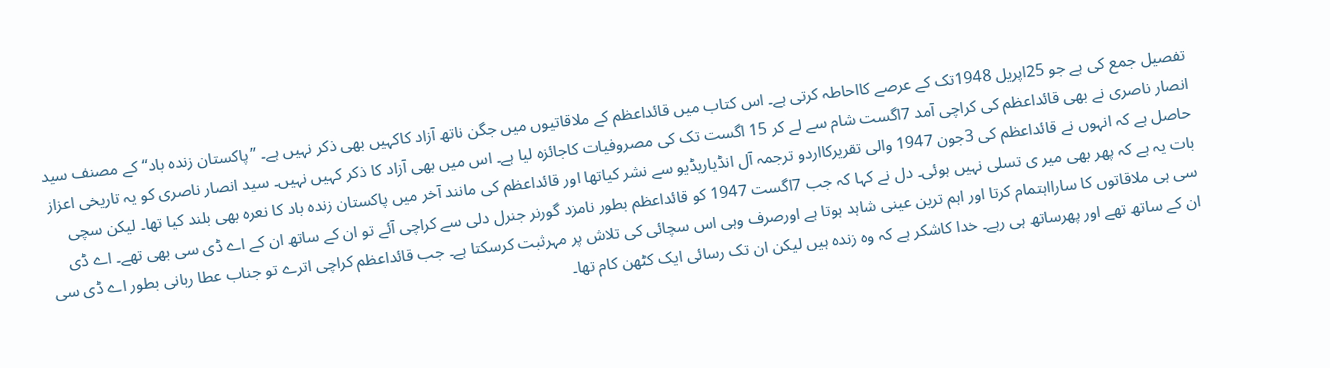تفصیل جمع کی ہے جو 25اپریل 1948تک کے عرصے کااحاطہ کرتی ہے۔ اس کتاب میں قائداعظم کے ملاقاتیوں میں جگن ناتھ آزاد کاکہیں بھی ذکر نہیں ہے۔ ”پاکستان زندہ باد“ کے مصنف سید انصار ناصری نے بھی قائداعظم کی کراچی آمد 7اگست شام سے لے کر 15 اگست تک کی مصروفیات کاجائزہ لیا ہے۔ اس میں بھی آزاد کا ذکر کہیں نہیں۔ سید انصار ناصری کو یہ تاریخی اعزاز حاصل ہے کہ انہوں نے قائداعظم کی 3جون 1947 والی تقریرکااردو ترجمہ آل انڈیاریڈیو سے نشر کیاتھا اور قائداعظم کی مانند آخر میں پاکستان زندہ باد کا نعرہ بھی بلند کیا تھا۔ لیکن سچی بات یہ ہے کہ پھر بھی میر ی تسلی نہیں ہوئی۔ دل نے کہا کہ جب 7اگست 1947 کو قائداعظم بطور نامزد گورنر جنرل دلی سے کراچی آئے تو ان کے ساتھ ان کے اے ڈی سی بھی تھے۔ اے ڈی سی ہی ملاقاتوں کا سارااہتمام کرتا اور اہم ترین عینی شاہد ہوتا ہے اورصرف وہی اس سچائی کی تلاش پر مہرثبت کرسکتا ہے۔ جب قائداعظم کراچی اترے تو جناب عطا ربانی بطور اے ڈی سی ان کے ساتھ تھے اور پھرساتھ ہی رہے۔ خدا کاشکر ہے کہ وہ زندہ ہیں لیکن ان تک رسائی ایک کٹھن کام تھا۔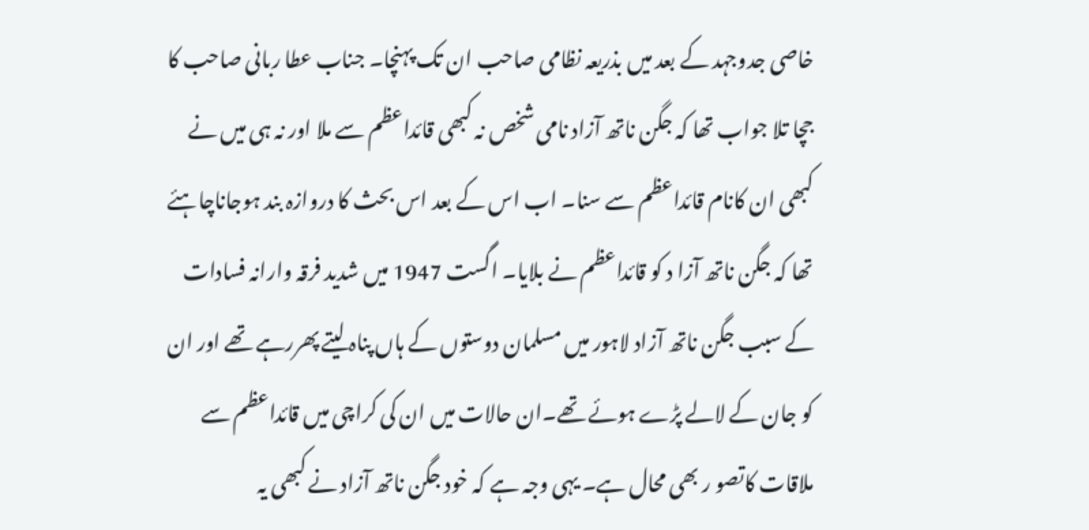خاصی جدوجہد کے بعد میں بذریعہ نظامی صاحب ان تک پہنچا۔ جناب عطا ربانی صاحب کا جچا تلا جواب تھا کہ جگن ناتھ آزاد نامی شخص نہ کبھی قائداعظم سے ملا اور نہ ہی میں نے کبھی ان کانام قائداعظم سے سنا۔ اب اس کے بعد اس بحث کا دروازہ بند ہوجاناچاہئے تھا کہ جگن ناتھ آزا د کو قائداعظم نے بلایا۔ اگست 1947 میں شدید فرقہ وارانہ فسادات کے سبب جگن ناتھ آزاد لاہور میں مسلمان دوستوں کے ہاں پناہ لیتے پھررہے تھے اور ان کو جان کے لالے پڑے ہوئے تھے۔ان حالات میں ان کی کراچی میں قائداعظم سے ملاقات کاتصو ر بھی محال ہے۔ یہی وجہ ہے کہ خود جگن ناتھ آزاد نے کبھی یہ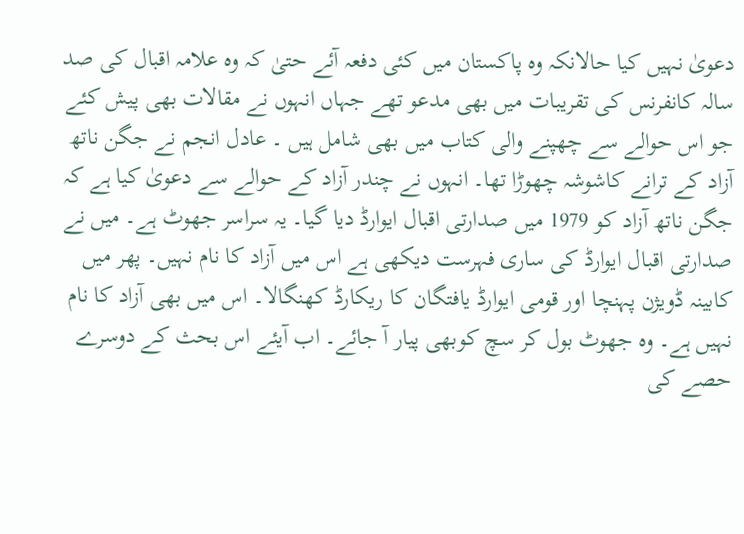دعویٰ نہیں کیا حالانکہ وہ پاکستان میں کئی دفعہ آئے حتیٰ کہ وہ علامہ اقبال کی صد سالہ کانفرنس کی تقریبات میں بھی مدعو تھے جہاں انہوں نے مقالات بھی پیش کئے جو اس حوالے سے چھپنے والی کتاب میں بھی شامل ہیں ۔ عادل انجم نے جگن ناتھ آزاد کے ترانے کاشوشہ چھوڑا تھا۔ انہوں نے چندر آزاد کے حوالے سے دعویٰ کیا ہے کہ جگن ناتھ آزاد کو 1979 میں صدارتی اقبال ایوارڈ دیا گیا۔ یہ سراسر جھوٹ ہے۔ میں نے صدارتی اقبال ایوارڈ کی ساری فہرست دیکھی ہے اس میں آزاد کا نام نہیں۔ پھر میں کابینہ ڈویژن پہنچا اور قومی ایوارڈ یافتگان کا ریکارڈ کھنگالا۔ اس میں بھی آزاد کا نام نہیں ہے۔ وہ جھوٹ بول کر سچ کوبھی پیار آ جائے۔ اب آیئے اس بحث کے دوسرے حصے کی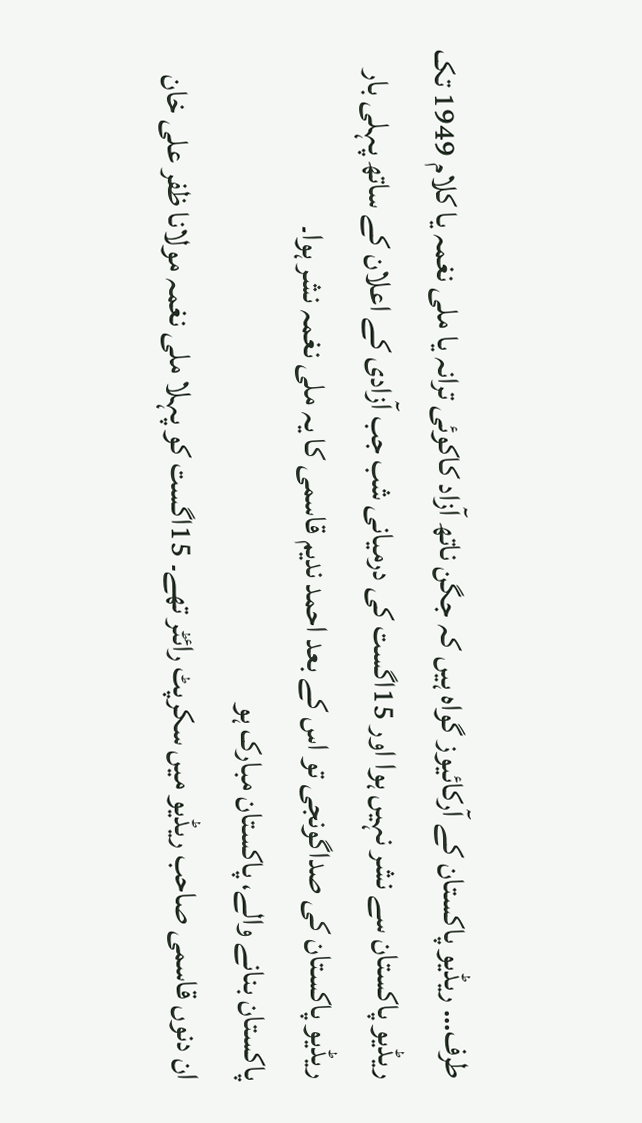طرف… ریڈیو پاکستان کے آرکائیوز گواہ ہیں کہ جگن ناتھ آزاد کاکوئی ترانہ یا ملی نغمہ یا کلام 1949 تک ریڈیو پاکستان سے نشر نہیں ہوا اور 15اگست کی درمیانی شب جب آزادی کے اعلان کے ساتھ پہلی بار ریڈیو پاکستان کی صداگونجی تو اس کے بعد احمد ندیم قاسمی کا یہ ملی نغمہ نشر ہوا۔
پاکستان بنانے والے، پاکستان مبارک ہو
ان دنوں قاسمی صاحب ریڈیو میں سکرپٹ رائٹر تھے۔ 15اگست کو پہلا ملی نغمہ مولانا ظفر علی خان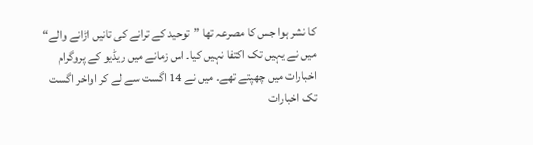کا نشر ہوا جس کا مصرعہ تھا ”توحید کے ترانے کی تانیں اڑانے والے“
میں نے یہیں تک اکتفا نہیں کیا۔ اس زمانے میں ریڈیو کے پروگرام اخبارات میں چھپتے تھے۔ میں نے 14 اگست سے لے کر اواخر اگست تک اخبارات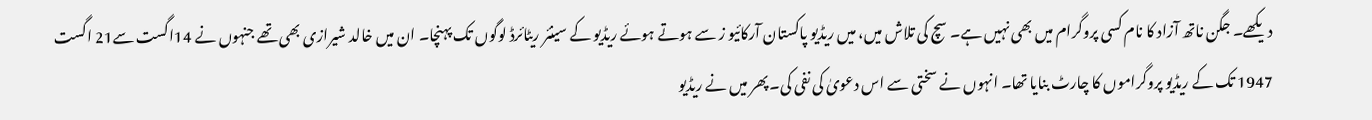دیکھے۔ جگن ناتھ آزاد کا نام کسی پروگرام میں بھی نہیں ہے۔ سچ کی تلاش میں، میں ریڈیو پاکستان آرکائیو ز سے ہوتے ہوئے ریڈیو کے سینئر ریٹائرڈ لوگوں تک پہنچا۔ ان میں خالد شیرازی بھی تھے جنہوں نے 14اگست سے21 اگست 1947 تک کے ریڈیو پروگراموں کا چارٹ بنایا تھا۔ انہوں نے سختی سے اس دعویٰ کی نفی کی۔ پھر میں نے ریڈیو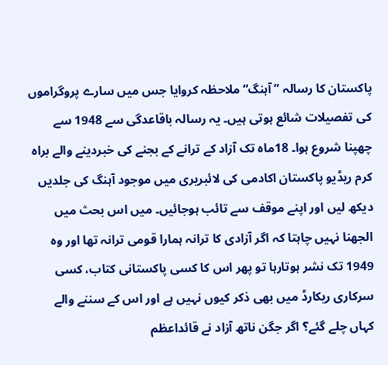پاکستان کا رسالہ ”آہنگ“ ملاحظہ کروایا جس میں سارے پروگراموں کی تفصیلات شائع ہوتی ہیں۔ یہ رسالہ باقاعدگی سے 1948 سے چھپنا شروع ہوا۔ 18ماہ تک آزاد کے ترانے کے بجنے کی خبردینے والے براہ کرم ریڈیو پاکستان اکادمی کی لائبریری میں موجود آہنگ کی جلدیں دیکھ لیں اور اپنے موقف سے تائب ہوجائیں۔ میں اس بحث میں الجھنا نہیں چاہتا کہ اگر آزادی کا ترانہ ہمارا قومی ترانہ تھا اور وہ 1949 تک نشر ہوتارہا تو پھر اس کا کسی پاکستانی کتاب، کسی سرکاری ریکارڈ میں بھی ذکر کیوں نہیں ہے اور اس کے سننے والے کہاں چلے گئے؟ اگر جگن ناتھ آزاد نے قائداعظم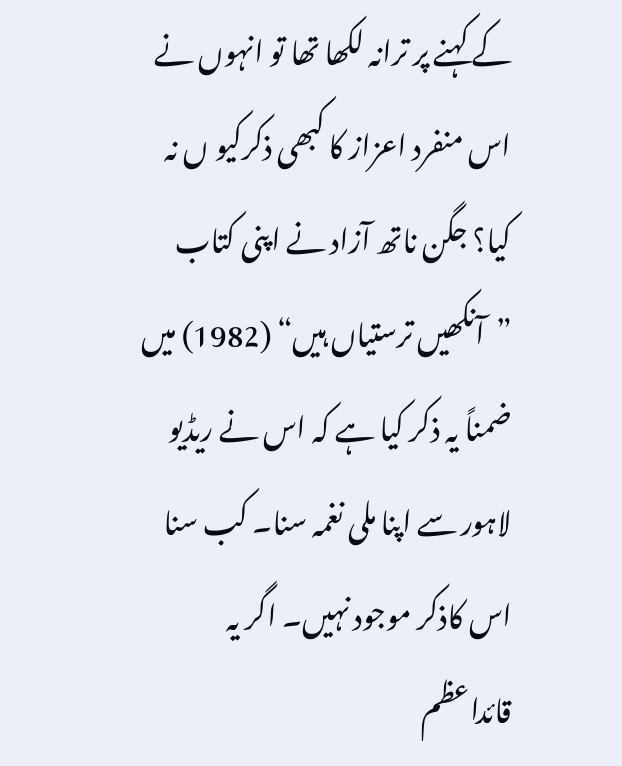کے کہنے پر ترانہ لکھا تھا تو انہوں نے اس منفرد اعزاز کا کبھی ذکرکیو ں نہ کیا؟ جگن ناتھ آزاد نے اپنی کتاب ”آنکھیں ترستیاں ہیں“ (1982) میں ضمناً یہ ذکر کیا ہے کہ اس نے ریڈیو لاہور سے اپنا ملی نغمہ سنا۔ کب سنا اس کاذکر موجود نہیں۔ اگر یہ قائداعظم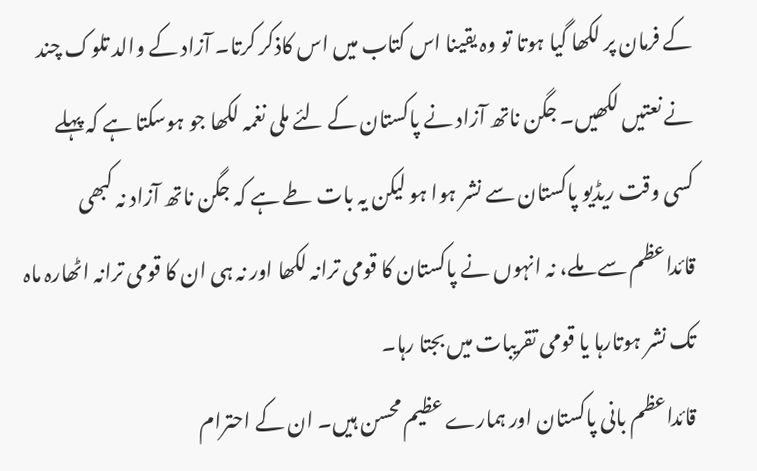کے فرمان پر لکھا گیا ہوتا تو وہ یقینا اس کتاب میں اس کاذکر کرتا۔ آزاد کے والد تلوک چند نے نعتیں لکھیں۔ جگن ناتھ آزاد نے پاکستان کے لئے ملی نغمہ لکھا جو ہوسکتا ہے کہ پہلے کسی وقت ریڈیو پاکستان سے نشر ہوا ہو لیکن یہ بات طے ہے کہ جگن ناتھ آزاد نہ کبھی قائداعظم سے ملے، نہ انہوں نے پاکستان کا قومی ترانہ لکھا اور نہ ہی ان کا قومی ترانہ اٹھارہ ماہ تک نشر ہوتارہا یا قومی تقریبات میں بجتا رہا۔
قائداعظم بانی پاکستان اور ہمارے عظیم محسن ہیں۔ ان کے احترام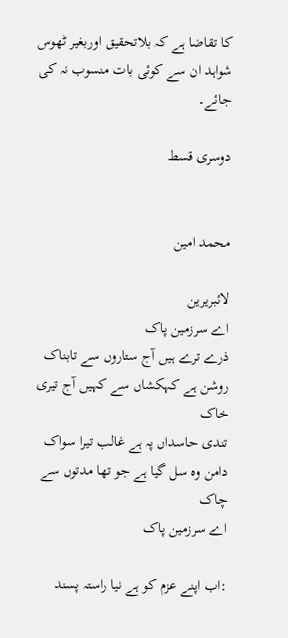کا تقاضا ہے کہ بلاتحقیق اوربغیر ٹھوس شواہد ان سے کوئی بات منسوب نہ کی جائے۔

دوسری قسط


محمد امین

لائبریرین
اے سرزمین پاک
ذرے ترے ہیں آج ستاروں سے تابناک
روشن ہے کہکشاں سے کہیں آج تیری خاک
تندی حاسداں پہ ہے غالب تیرا سواک
دامن وہ سل گیا ہے جو تھا مدتوں سے چاک
اے سرزمین پاک

:اب اپنے عزم کو ہے نیا راستہ پسند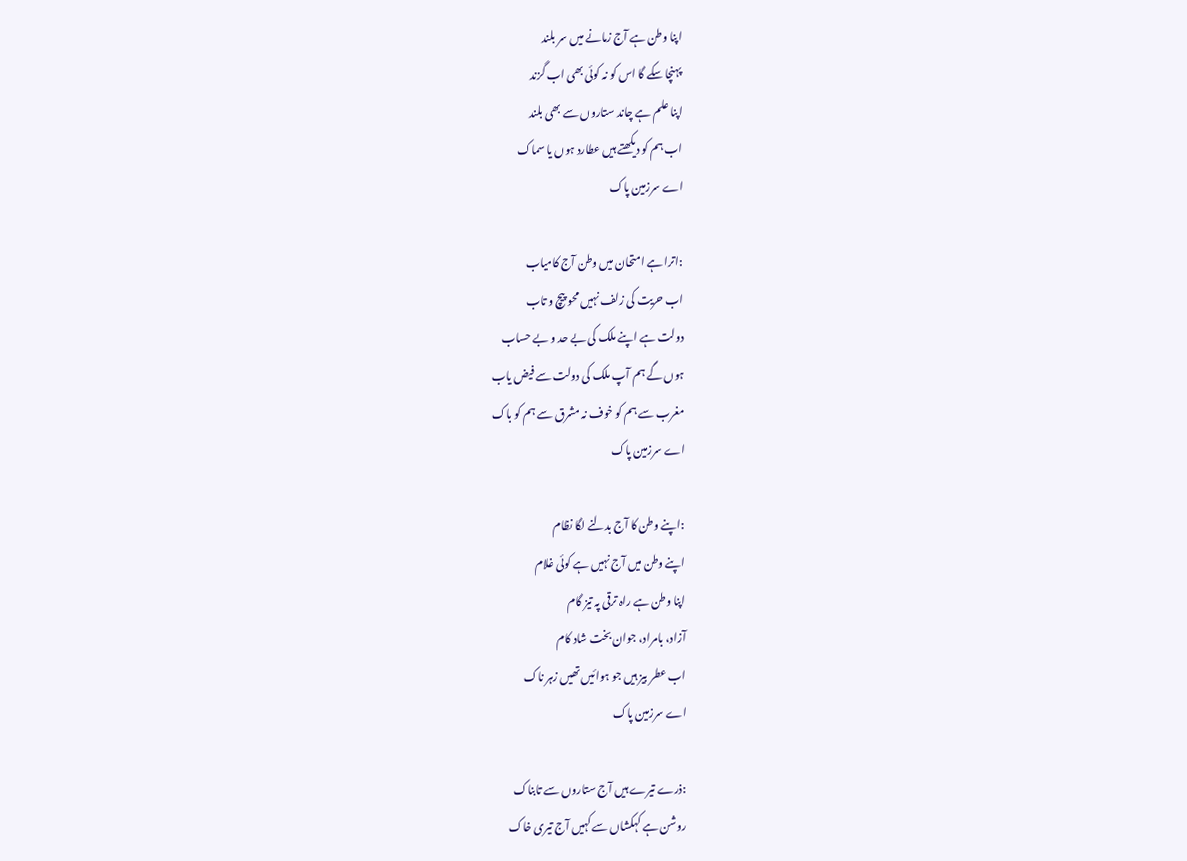اپنا وطن ہے آج زمانے میں سر بلند
پہنچا سکے گا اس کو نہ کوئی بھی اب گزند
اپنا علم ہے چاند ستاروں سے بھی بلند
اب ہم کو دیکھتے ہیں عطارد ہوں یا سماک
اے سرزمین پاک

:اترا ہے امتحان میں وطن آج کامیاب
اب حریت کی زلف نہیں محو پیچ و تاب
دولت ہے اپنے ملک کی بے حد و بے حساب
ہوں گے ہم آپ ملک کی دولت سے فیض یاب
مغرب سے ہم کو خوف نہ مشرق سے ہم کو باک
اے سرزمین پاک

:اپنے وطن کا آج بدلنے لگا نظام
اپنے وطن میں آج نہیں ہے کوئی غلام
اپنا وطن ہے راہ ترقی پہ تیز گام
آزاد، بامراد، جوان بخت شاد کام
اب عطر بیز ہیں جو ہوائیں تھیں زہر ناک
اے سرزمین پاک

:ذرے تیرے ہیں آج ستاروں سے تابناک
روشن ہے کہکشاں سے کہیں آج تیری خاک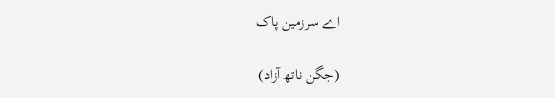اے سرزمین پاک

(جگن ناتھ آزاد)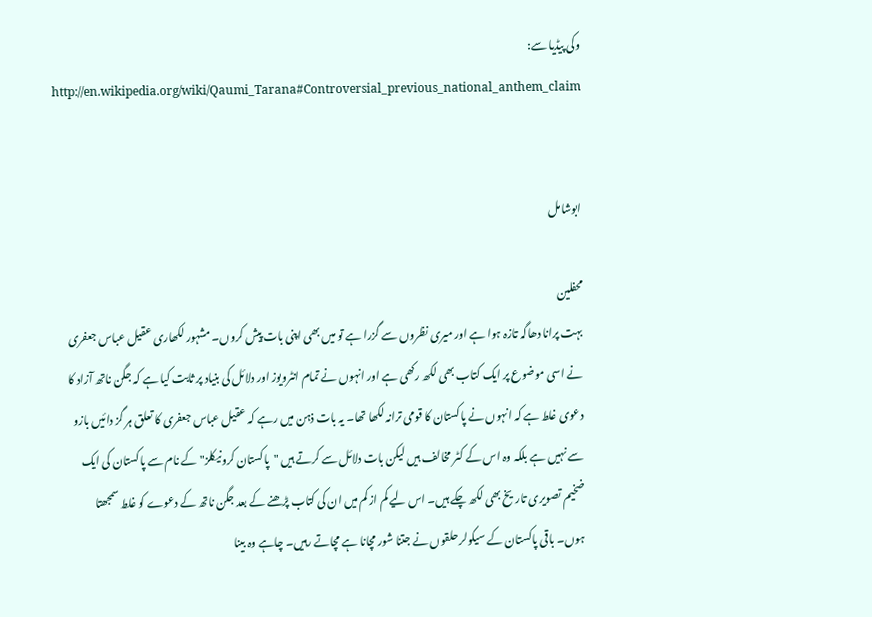وکی پیڈیا سے: http://en.wikipedia.org/wiki/Qaumi_Tarana#Controversial_previous_national_anthem_claim


ابوشامل

محفلین
بہت پرانا دھاگہ تازہ ہوا ہے اور میری نظروں سے گزرا ہے تو میں بھی اپنی بات پیش کروں۔ مشہور لکھاری عقیل عباس جعفری نے اسی موضوع پر ایک کتاب بھی لکھ رکھی ہے اور انہوں نے تمام انٹرویوز اور دلائل کی بنیاد پر ثابت کیا ہے کہ جگن ناتھ آزاد کا دعوی غلط ہے کہ انہوں نے پاکستان کا قومی ترانہ لکھا تھا۔ یہ بات ذہن میں رہے کہ عقیل عباس جعفری کا تعلق ہر گز دائیں بازو سے نہیں ہے بلکہ وہ اس کے کٹر مخالف ہیں لیکن بات دلائل سے کرتے ہیں "پاکستان کرونیکلز" کے نام سے پاکستان کی ایک ضخیم تصویری تاریخ بھی لکھ چکے ہیں۔ اس لیے کم از کم میں ان کی کتاب پڑھنے کے بعد جگن ناتھ کے دعوے کو غلط سمجھتا ہوں۔ باقی پاکستان کے سیکولر حلقوں نے جتنا شور مچانا ہے مچاتے رہیں۔ چاہے وہ بینا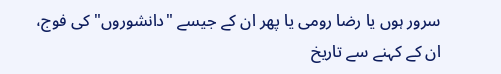سرور ہوں یا رضا رومی یا پھر ان کے جیسے "دانشوروں" کی فوج، ان کے کہنے سے تاریخ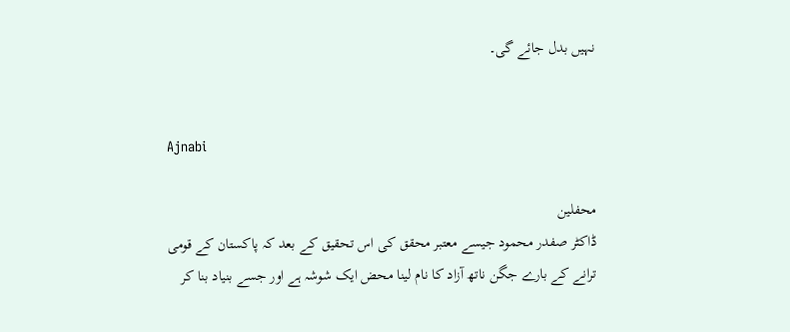نہیں بدل جائے گی۔


Ajnabi

محفلین
ڈاکٹر صفدر محمود جیسے معتبر محقق کی اس تحقیق کے بعد کہ پاکستان کے قومی ترانے کے بارے جگن ناتھ آزاد کا نام لینا محض ایک شوشہ ہے اور جسے بنیاد بنا کر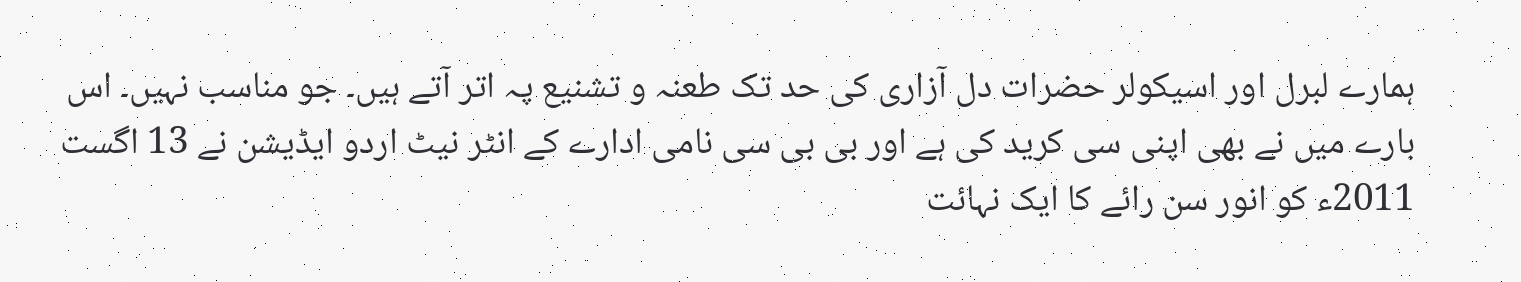ہمارے لبرل اور اسیکولر حضرات دل آزاری کی حد تک طعنہ و تشنیع پہ اتر آتے ہیں۔ جو مناسب نہیں۔ اس بارے میں نے بھی اپنی سی کرید کی ہے اور بی بی سی نامی ادارے کے انٹر نیٹ اردو ایڈیشن نے 13 اگست 2011ء کو انور سن رائے کا ایک نہائت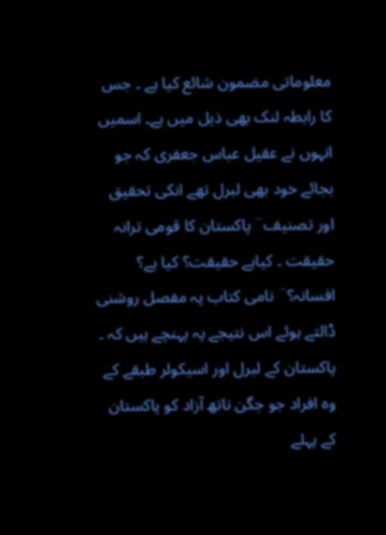معلوماتی مضمون شائع کیا ہے ۔ جس کا رابطہ لنک بھی ذیل میں ہے۔ اسمیں انہوں نے عقیل عباس جعفری کہ جو بجائے خود بھی لبرل تھے انکی تحقیق اور تصنیف¨ پاکستان کا قومی ترانہ حقیقت ۔ کیاہے حقیقت؟ کیا ہے؟ افسانہ؟¨ نامی کتاب پہ مفصل روشنی ڈالتے ہوئے اس نتیجے پہ پہنچے ہیں کہ ۔ پاکستان کے لبرل اور اسیکولر طبقے کے وہ افراد جو جگن ناتھ آزاد کو پاکستان کے پہلے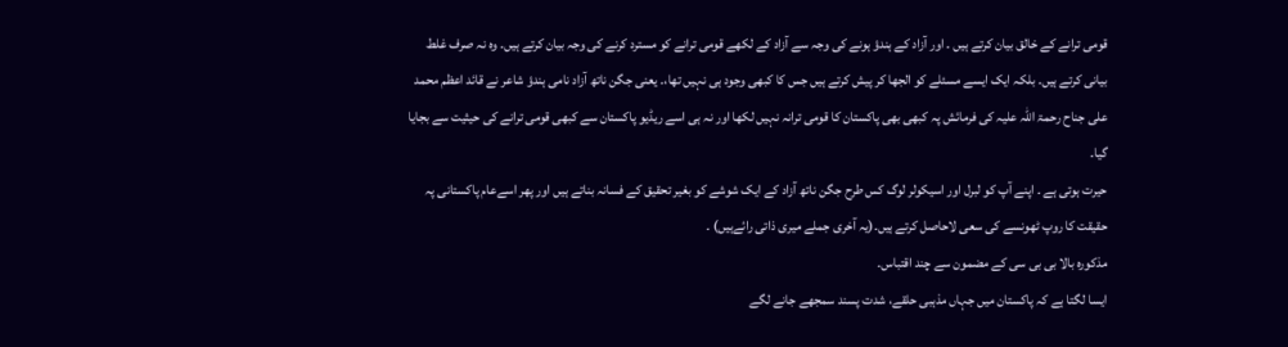قومی ترانے کے خالق بیان کرتے ہیں ۔ اور آزاد کے ہندؤ ہونے کی وجہ سے آزاد کے لکھے قومی ترانے کو مسترد کرنے کی وجہ بیان کرتے ہیں۔ وہ نہ صرف غلط بیانی کرتے ہیں۔ بلکہ ایک ایسے مسئلے کو الجھا کر پیش کرتے ہیں جس کا کبھی وجود ہی نہیں تھا،۔ یعنی جگن ناتھ آزاد نامی ہندؤ شاعر نے قائد اعظم محمد علی جناح رحمۃ اللہ علیہ کی فرمائش پہ کبھی بھی پاکستان کا قومی ترانہ نہیں لکھا اور نہ ہی اسے ریڈیو پاکستان سے کبھی قومی ترانے کی حیثیت سے بجایا گیا۔
حیرت ہوتی ہے ۔ اپنے آپ کو لبرل اور اسیکولر لوگ کس طرح جگن ناتھ آزاد کے ایک شوشے کو بغیر تحقیق کے فسانہ بناتے ہیں اور پھر اسےعام پاکستانی پہ حقیقت کا روپ ٹھونسے کی سعی لاحاصل کرتے ہیں۔(یہ آخری جملے میری ذاتی رائےہیں) ۔
مذکورہ بالا بی بی سی کے مضمون سے چند اقتباس۔
ایسا لگتا ہے کہ پاکستان میں جہاں مذہبی حلقے، شدت پسند سمجھے جانے لگے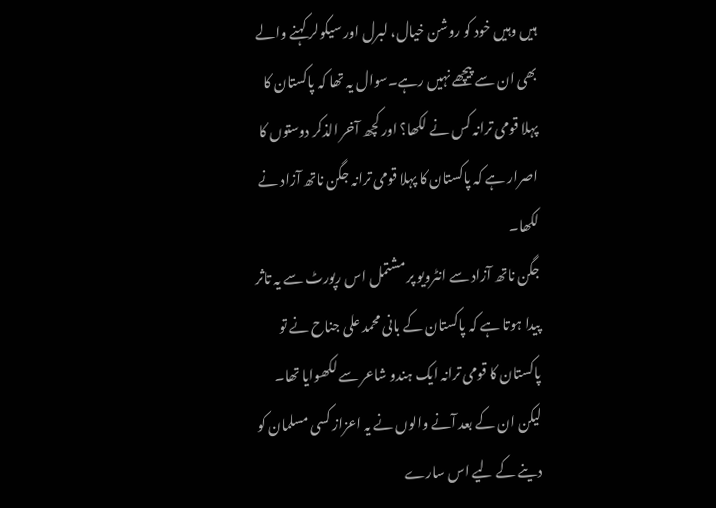ہیں وہیں خود کو روشن خیال، لبرل اور سیکولر کہنے والے بھی ان سے پیچھے نہیں رہے۔سوال یہ تھا کہ پاکستان کا پہلا قومی ترانہ کس نے لکھا؟ اور کچھ آخر الذکر دوستوں کا اصرار ہے کہ پاکستان کا پہلا قومی ترانہ جگن ناتھ آزاد نے لکھا۔
جگن ناتھ آزاد سے انٹرویو پر مشتمل اس رپورٹ سے یہ تاثر پیدا ہوتا ہے کہ پاکستان کے بانی محمد علی جناح نے تو پاکستان کا قومی ترانہ ایک ہندو شاعر سے لکھوایا تھا۔ لیکن ان کے بعد آنے والوں نے یہ اعزاز کسی مسلمان کو دینے کے لیے اس سارے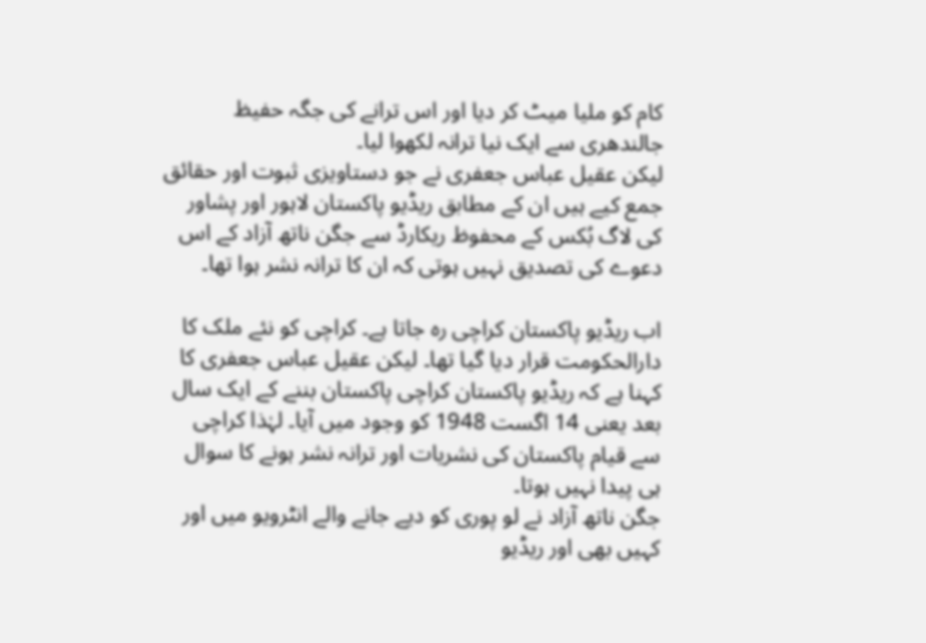کام کو ملیا میٹ کر دیا اور اس ترانے کی جگہ حفیظ جالندھری سے ایک نیا ترانہ لکھوا لیا۔
لیکن عقیل عباس جعفری نے جو دستاویزی ثبوت اور حقائق جمع کیے ہیں ان کے مطابق ریڈیو پاکستان لاہور اور پشاور کی لاگ بُکس کے محفوظ ریکارڈ سے جگن ناتھ آزاد کے اس دعوے کی تصدیق نہیں ہوتی کہ ان کا ترانہ نشر ہوا تھا۔

اب ریڈیو پاکستان کراچی رہ جاتا ہے۔ کراچی کو نئے ملک کا دارالحکومت قرار دیا گیا تھا۔ لیکن عقیل عباس جعفری کا کہنا ہے کہ ریڈیو پاکستان کراچی پاکستان بننے کے ایک سال بعد یعنی 14 اگست 1948 کو وجود میں آیا۔ لہٰذا کراچی سے قیام پاکستان کی نشریات اور ترانہ نشر ہونے کا سوال ہی پیدا نہیں ہوتا۔
جگن ناتھ آزاد نے لو پوری کو دیے جانے والے انٹرویو میں اور کہیں بھی اور ریڈیو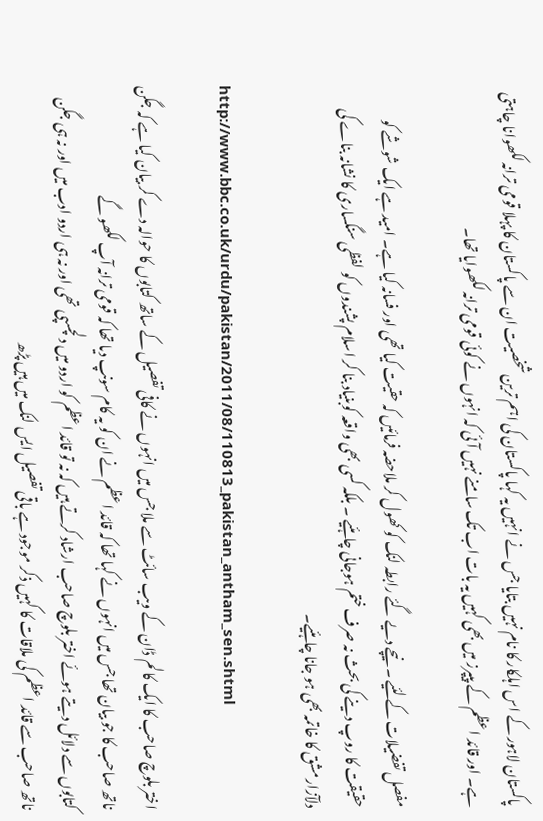پاکستان لاہور کے اس اہلکار کا نام نہیں بتایا جس نے انہیں یہ کہا پاکستان کی اہم ترین شخصیت ان سے پاکستان کا پہلا قومی ترانہ لکھوانا چاہتی ہے۔ اور قائد اعظم کے پیپرز میں بھی کہیں یہ بات اب تک سامنے نہیں آئی کہ انہوں نے کوئی قومی ترانہ لکھوایا تھا۔

مفصل تفضیلات کے لئیے ۔ نیچے دیے گئے رابطہ لنک کو کھول کر ملاحضہ فرمائیں کہ حقیت کیا تھی اور فسانہ کیا ہے۔ امید ہے ایک شوشے کو حقیقت کا روپ دینے کی بحث نہ صرف ختم ہوجانی چاہئیے ۔ بلکہ کسی بھی واقعہ کوبنیاد بنا کر اسلام پشندوں کو لفظی سنگساری کا نشانہ بناے کی دلآزار مشق کا خاتمہ بھی ہو جانا چاہئیے۔

http://www.bbc.co.uk/urdu/pakistan/2011/08/110813_pakistan_antham_sen.shtml

اختر بلوچ صاحب کا ایک کالم ڈان کے ویب سائٹ سے ملا جس میں انہوں نے کافی تفصیل کے ساتھ کتابوں کا حوالہ دے کر بیان کیا ہے کہ جگن ناتھ صاحب کا جو بیان تھا جس میں انہوں نے کہا تھا کہ قائد اعظم نے ان کو یہ کام سونپ دیا تھا کہ قومی ترانہ آپ لکھو گے
کتابوں سے دلائل دیتے ہوئے اختر بلوچ صاحب ارشاد کرتے ہیں کہ نہ تو قائد اعظم کو اردو میں دلچسپی تھی اور نہ ہی اردو ادب میں اور نہ ہی جگن ناتھ صاحب سے قائد اعظم کی ملاقات کا کہیں ذکر موجود ہے باقی تفصیل ایس لنک میں ہیں پڑھ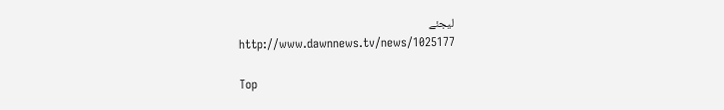لیجئے
http://www.dawnnews.tv/news/1025177

Top